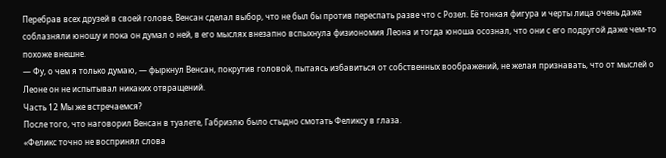Перебрав всех друзей в своей голове, Венсан сделал выбор, что не был бы против переспать разве что с Розел. Её тонкая фигура и черты лица очень даже соблазняли юношу и пока он думал о ней, в его мыслях внезапно вспыхнула физиономия Леона и тогда юноша осознал, что они с его подругой даже чем-то похоже внешне.
— Фу, о чем я только думаю, — фыркнул Венсан, покрутив головой, пытаясь избавиться от собственных воображений, не желая признавать, что от мыслей о Леоне он не испытывал никаких отвращений.
Часть 12 Мы же встречаемся?
После того, что наговорил Венсан в туалете, Габриэлю было стыдно смотать Феликсу в глаза.
«Феликс точно не воспринял слова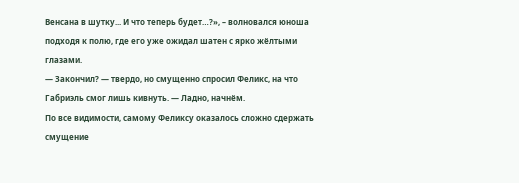Венсана в шутку... И что теперь будет…?», – волновался юноша подходя к полю, где его уже ожидал шатен с ярко жёлтыми глазами.
— Закончил? — твердо, но смущенно спросил Феликс, на что Габриэль смог лишь кивнуть. — Ладно, начнём.
По все видимости, самому Феликсу оказалось сложно сдержать смущение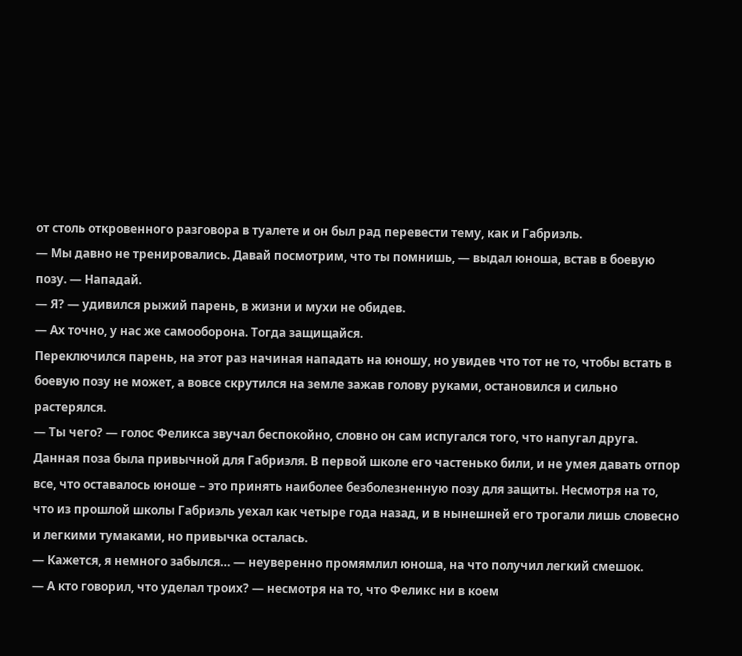от столь откровенного разговора в туалете и он был рад перевести тему, как и Габриэль.
— Мы давно не тренировались. Давай посмотрим, что ты помнишь, — выдал юноша, встав в боевую позу. — Нападай.
— Я? — удивился рыжий парень, в жизни и мухи не обидев.
— Ах точно, у нас же самооборона. Тогда защищайся.
Переключился парень, на этот раз начиная нападать на юношу, но увидев что тот не то, чтобы встать в боевую позу не может, а вовсе скрутился на земле зажав голову руками, остановился и сильно растерялся.
— Ты чего? — голос Феликса звучал беспокойно, словно он сам испугался того, что напугал друга.
Данная поза была привычной для Габриэля. В первой школе его частенько били, и не умея давать отпор все, что оставалось юноше – это принять наиболее безболезненную позу для защиты. Несмотря на то, что из прошлой школы Габриэль уехал как четыре года назад, и в нынешней его трогали лишь словесно и легкими тумаками, но привычка осталась.
— Кажется, я немного забылся… — неуверенно промямлил юноша, на что получил легкий смешок.
— А кто говорил, что уделал троих? — несмотря на то, что Феликс ни в коем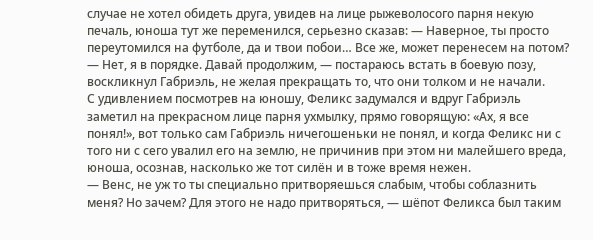случае не хотел обидеть друга, увидев на лице рыжеволосого парня некую печаль, юноша тут же переменился, серьезно сказав: — Наверное, ты просто переутомился на футболе, да и твои побои… Все же, может перенесем на потом?
— Нет, я в порядке. Давай продолжим, — постараюсь встать в боевую позу, воскликнул Габриэль, не желая прекращать то, что они толком и не начали.
С удивлением посмотрев на юношу, Феликс задумался и вдруг Габриэль заметил на прекрасном лице парня ухмылку, прямо говорящую: «Ах, я все понял!», вот только сам Габриэль ничегошеньки не понял, и когда Феликс ни с того ни с сего увалил его на землю, не причинив при этом ни малейшего вреда, юноша, осознав, насколько же тот силён и в тоже время нежен.
— Венс, не уж то ты специально притворяешься слабым, чтобы соблазнить меня? Но зачем? Для этого не надо притворяться, — шёпот Феликса был таким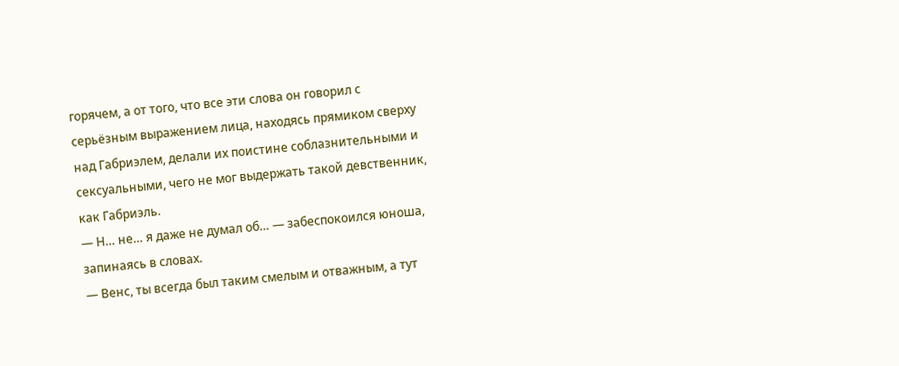горячем, а от того, что все эти слова он говорил с серьёзным выражением лица, находясь прямиком сверху над Габриэлем, делали их поистине соблазнительными и сексуальными, чего не мог выдержать такой девственник, как Габриэль.
— Н… не… я даже не думал об… — забеспокоился юноша, запинаясь в словах.
— Венс, ты всегда был таким смелым и отважным, а тут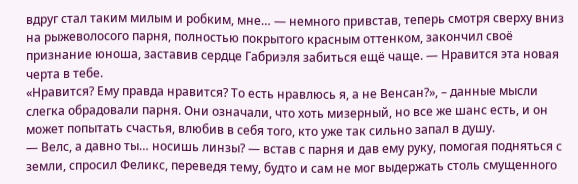вдруг стал таким милым и робким, мне… — немного привстав, теперь смотря сверху вниз на рыжеволосого парня, полностью покрытого красным оттенком, закончил своё признание юноша, заставив сердце Габриэля забиться ещё чаще. — Нравится эта новая черта в тебе.
«Нравится? Ему правда нравится? То есть нравлюсь я, а не Венсан?», – данные мысли слегка обрадовали парня. Они означали, что хоть мизерный, но все же шанс есть, и он может попытать счастья, влюбив в себя того, кто уже так сильно запал в душу.
— Велс, а давно ты… носишь линзы? — встав с парня и дав ему руку, помогая подняться с земли, спросил Феликс, переведя тему, будто и сам не мог выдержать столь смущенного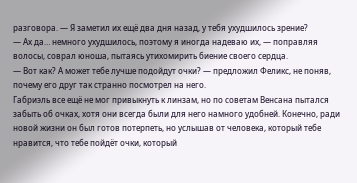разговора. — Я заметил их ещё два дня назад, у тебя ухудшилось зрение?
— Ах да… немного ухудшилось, поэтому я иногда надеваю их, — поправляя волосы, соврал юноша, пытаясь утихомирить биение своего сердца.
— Вот как? А может тебе лучше подойдут очки? — предложил Феликс, не поняв, почему его друг так странно посмотрел на него.
Габриэль все ещё не мог привыкнуть к линзам, но по советам Венсана пытался забыть об очках, хотя они всегда были для него намного удобней. Конечно, ради новой жизни он был готов потерпеть, но услышав от человека, который тебе нравится, что тебе пойдёт очки, который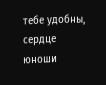тебе удобны, сердце юноши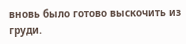вновь было готово выскочить из груди.